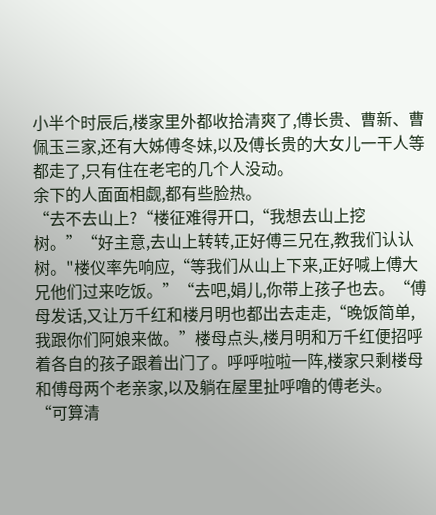小半个时辰后,楼家里外都收拾清爽了,傅长贵、曹新、曹佩玉三家,还有大姊傅冬妹,以及傅长贵的大女儿一干人等都走了,只有住在老宅的几个人没动。
余下的人面面相觑,都有些脸热。
“去不去山上?“楼征难得开口,“我想去山上挖树。”“好主意,去山上转转,正好傅三兄在,教我们认认树。"楼仪率先响应,“等我们从山上下来,正好喊上傅大兄他们过来吃饭。”“去吧,娟儿,你带上孩子也去。“傅母发话,又让万千红和楼月明也都出去走走,“晚饭简单,我跟你们阿娘来做。”楼母点头,楼月明和万千红便招呼着各自的孩子跟着出门了。呼呼啦啦一阵,楼家只剩楼母和傅母两个老亲家,以及躺在屋里扯呼噜的傅老头。
“可算清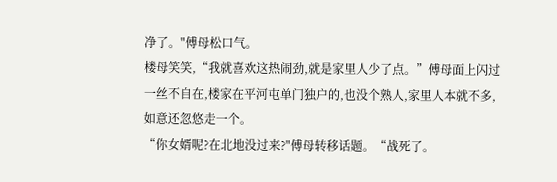净了。"傅母松口气。
楼母笑笑,“我就喜欢这热闹劲,就是家里人少了点。”傅母面上闪过一丝不自在,楼家在平河屯单门独户的,也没个熟人,家里人本就不多,如意还忽悠走一个。
“你女婿呢?在北地没过来?"傅母转移话题。“战死了。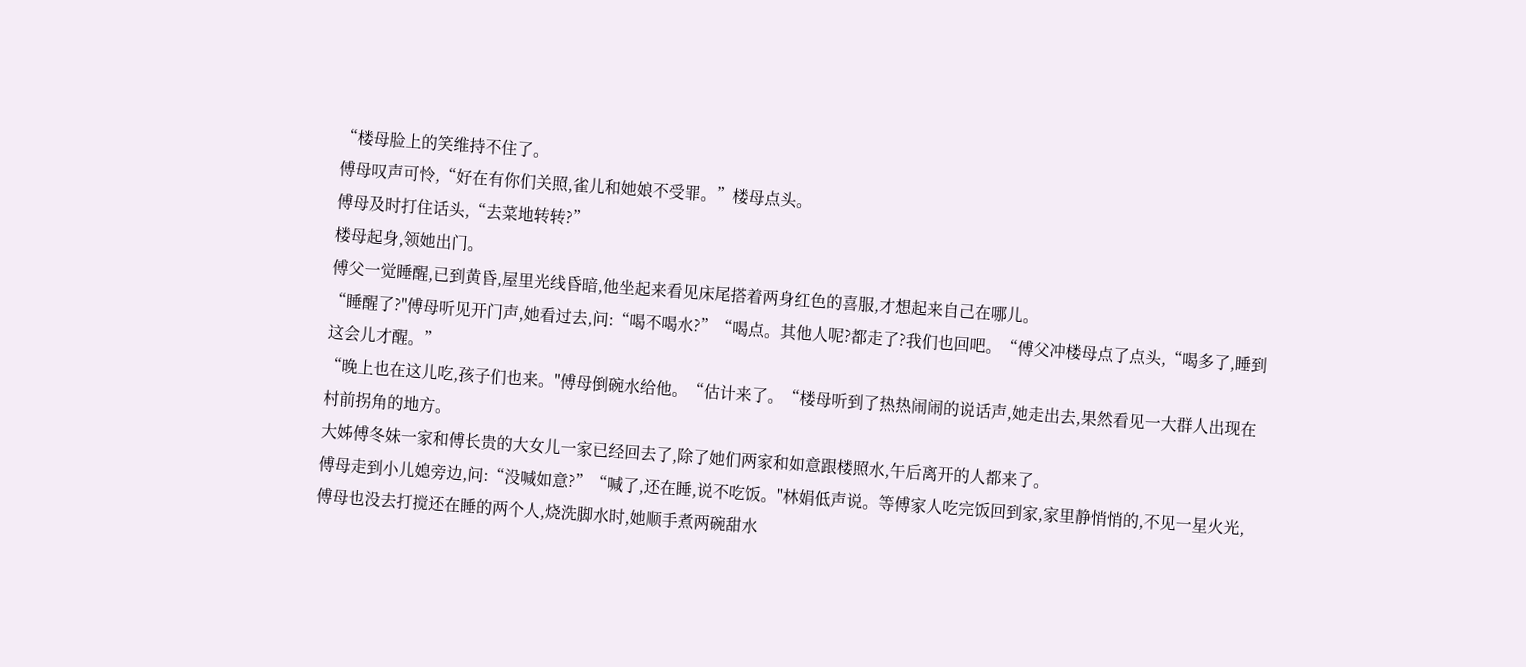“楼母脸上的笑维持不住了。
傅母叹声可怜,“好在有你们关照,雀儿和她娘不受罪。”楼母点头。
傅母及时打住话头,“去菜地转转?”
楼母起身,领她出门。
傅父一觉睡醒,已到黄昏,屋里光线昏暗,他坐起来看见床尾搭着两身红色的喜服,才想起来自己在哪儿。
“睡醒了?"傅母听见开门声,她看过去,问:“喝不喝水?”“喝点。其他人呢?都走了?我们也回吧。“傅父冲楼母点了点头,“喝多了,睡到这会儿才醒。”
“晚上也在这儿吃,孩子们也来。"傅母倒碗水给他。“估计来了。“楼母听到了热热闹闹的说话声,她走出去,果然看见一大群人出现在村前拐角的地方。
大姊傅冬妹一家和傅长贵的大女儿一家已经回去了,除了她们两家和如意跟楼照水,午后离开的人都来了。
傅母走到小儿媳旁边,问:“没喊如意?”“喊了,还在睡,说不吃饭。"林娟低声说。等傅家人吃完饭回到家,家里静悄悄的,不见一星火光,傅母也没去打搅还在睡的两个人,烧洗脚水时,她顺手煮两碗甜水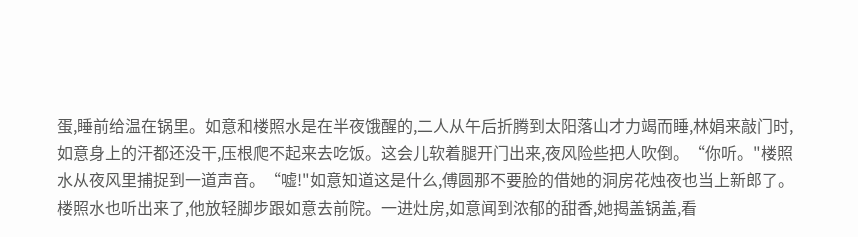蛋,睡前给温在锅里。如意和楼照水是在半夜饿醒的,二人从午后折腾到太阳落山才力竭而睡,林娟来敲门时,如意身上的汗都还没干,压根爬不起来去吃饭。这会儿软着腿开门出来,夜风险些把人吹倒。“你听。"楼照水从夜风里捕捉到一道声音。“嘘!"如意知道这是什么,傅圆那不要脸的借她的洞房花烛夜也当上新郎了。
楼照水也听出来了,他放轻脚步跟如意去前院。一进灶房,如意闻到浓郁的甜香,她揭盖锅盖,看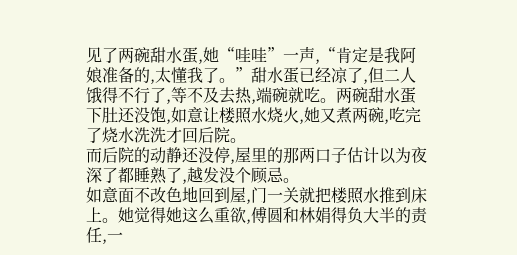见了两碗甜水蛋,她“哇哇”一声,“肯定是我阿娘准备的,太懂我了。”甜水蛋已经凉了,但二人饿得不行了,等不及去热,端碗就吃。两碗甜水蛋下肚还没饱,如意让楼照水烧火,她又煮两碗,吃完了烧水洗洗才回后院。
而后院的动静还没停,屋里的那两口子估计以为夜深了都睡熟了,越发没个顾忌。
如意面不改色地回到屋,门一关就把楼照水推到床上。她觉得她这么重欲,傅圆和林娟得负大半的责任,一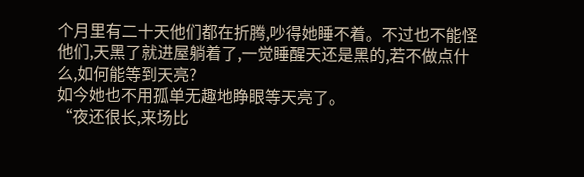个月里有二十天他们都在折腾,吵得她睡不着。不过也不能怪他们,天黑了就进屋躺着了,一觉睡醒天还是黑的,若不做点什么,如何能等到天亮?
如今她也不用孤单无趣地睁眼等天亮了。
“夜还很长,来场比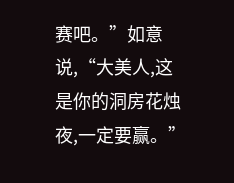赛吧。”如意说,“大美人,这是你的洞房花烛夜,一定要赢。”